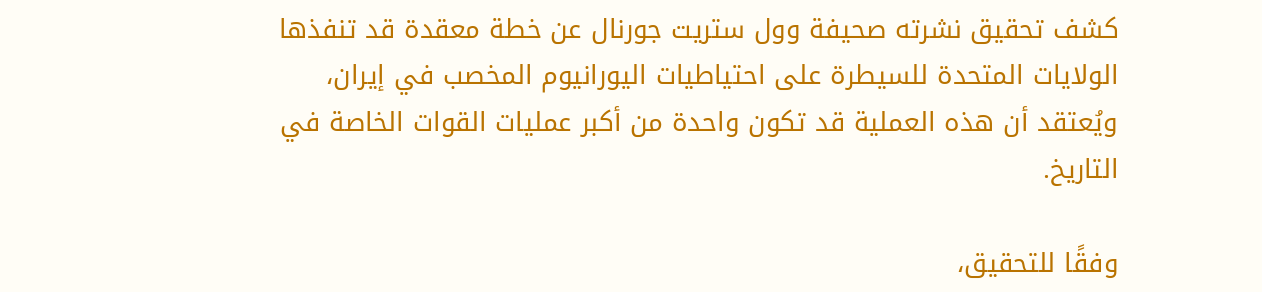كشف تحقيق نشرته صحيفة وول ستريت جورنال عن خطة معقدة قد تنفذها الولايات المتحدة للسيطرة على احتياطيات اليورانيوم المخصب في إيران، ويُعتقد أن هذه العملية قد تكون واحدة من أكبر عمليات القوات الخاصة في التاريخ.

وفقًا للتحقيق،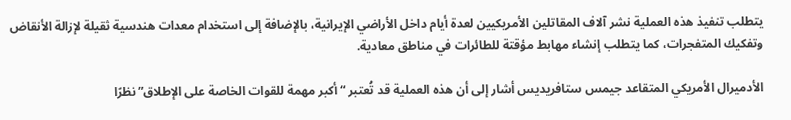يتطلب تنفيذ هذه العملية نشر آلاف المقاتلين الأمريكيين لعدة أيام داخل الأراضي الإيرانية، بالإضافة إلى استخدام معدات هندسية ثقيلة لإزالة الأنقاض وتفكيك المتفجرات، كما يتطلب إنشاء مهابط مؤقتة للطائرات في مناطق معادية.

الأدميرال الأمريكي المتقاعد جيمس ستافريديس أشار إلى أن هذه العملية قد تُعتبر “أكبر مهمة للقوات الخاصة على الإطلاق” نظرًا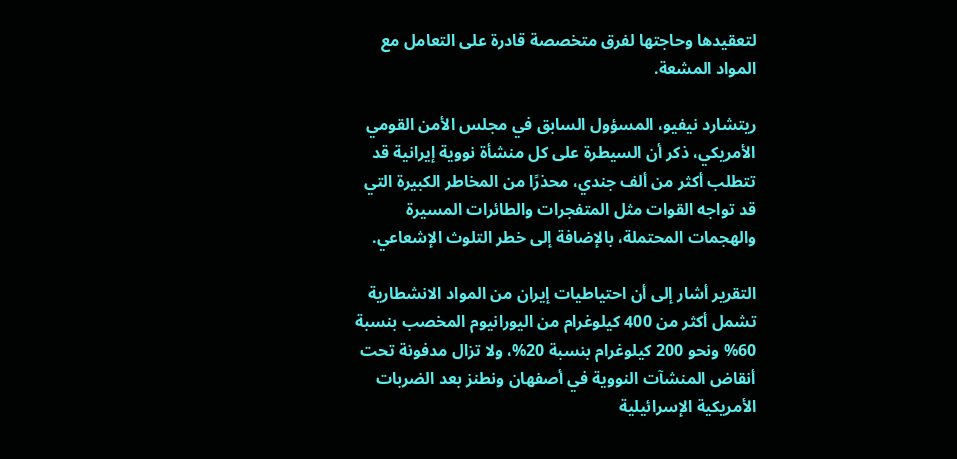لتعقيدها وحاجتها لفرق متخصصة قادرة على التعامل مع المواد المشعة.

ريتشارد نيفيو، المسؤول السابق في مجلس الأمن القومي الأمريكي، ذكر أن السيطرة على كل منشأة نووية إيرانية قد تتطلب أكثر من ألف جندي، محذرًا من المخاطر الكبيرة التي قد تواجه القوات مثل المتفجرات والطائرات المسيرة والهجمات المحتملة، بالإضافة إلى خطر التلوث الإشعاعي.

التقرير أشار إلى أن احتياطيات إيران من المواد الانشطارية تشمل أكثر من 400 كيلوغرام من اليورانيوم المخصب بنسبة 60% ونحو 200 كيلوغرام بنسبة 20%، ولا تزال مدفونة تحت أنقاض المنشآت النووية في أصفهان ونطنز بعد الضربات الأمريكية الإسرائيلية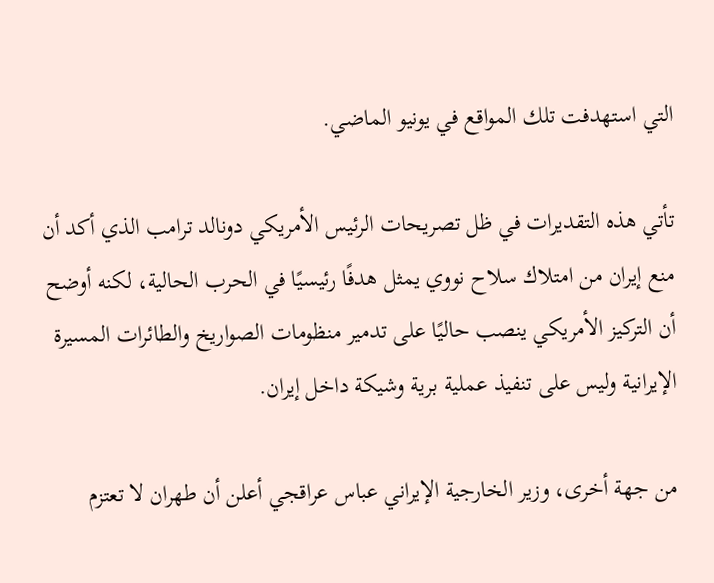التي استهدفت تلك المواقع في يونيو الماضي.

تأتي هذه التقديرات في ظل تصريحات الرئيس الأمريكي دونالد ترامب الذي أكد أن منع إيران من امتلاك سلاح نووي يمثل هدفًا رئيسيًا في الحرب الحالية، لكنه أوضح أن التركيز الأمريكي ينصب حاليًا على تدمير منظومات الصواريخ والطائرات المسيرة الإيرانية وليس على تنفيذ عملية برية وشيكة داخل إيران.

من جهة أخرى، وزير الخارجية الإيراني عباس عراقجي أعلن أن طهران لا تعتزم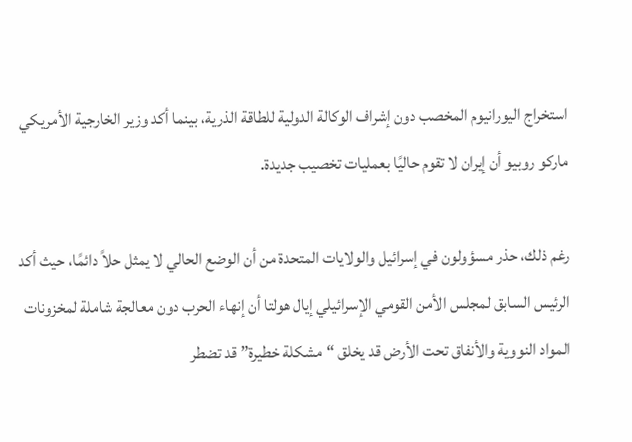استخراج اليورانيوم المخصب دون إشراف الوكالة الدولية للطاقة الذرية، بينما أكد وزير الخارجية الأمريكي ماركو روبيو أن إيران لا تقوم حاليًا بعمليات تخصيب جديدة.

رغم ذلك، حذر مسؤولون في إسرائيل والولايات المتحدة من أن الوضع الحالي لا يمثل حلاً دائمًا، حيث أكد الرئيس السابق لمجلس الأمن القومي الإسرائيلي إيال هولتا أن إنهاء الحرب دون معالجة شاملة لمخزونات المواد النووية والأنفاق تحت الأرض قد يخلق “مشكلة خطيرة” قد تضطر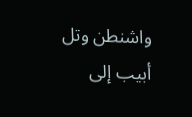واشنطن وتل أبيب إلى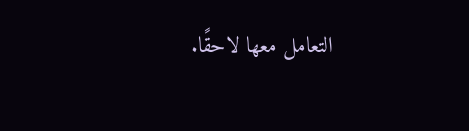التعامل معها لاحقًا.